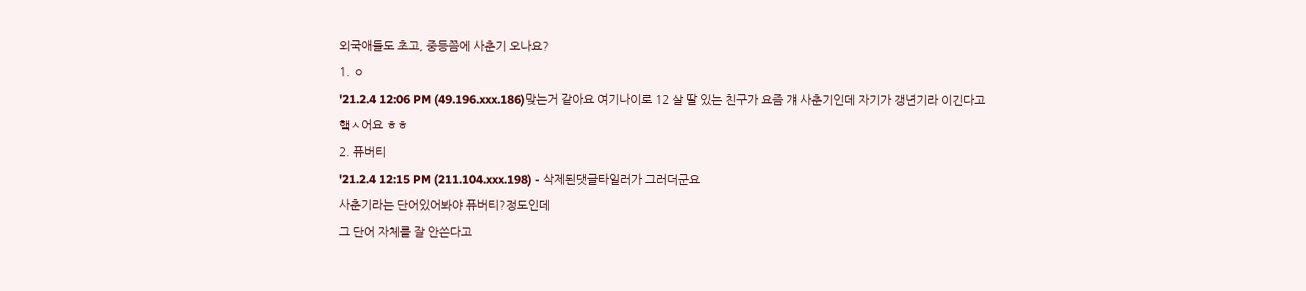외국애들도 초고, 중등쯤에 사춘기 오나요?
1. ㅇ
'21.2.4 12:06 PM (49.196.xxx.186)맞는거 같아요 여기나이로 12 살 딸 있는 친구가 요즘 걔 사춘기인데 자기가 갱년기라 이긴다고 햌ㅅ어요 ㅎㅎ
2. 퓨버티
'21.2.4 12:15 PM (211.104.xxx.198) - 삭제된댓글타일러가 그러더군요
사춘기라는 단어있어봐야 퓨버티?정도인데
그 단어 자체를 잘 안쓴다고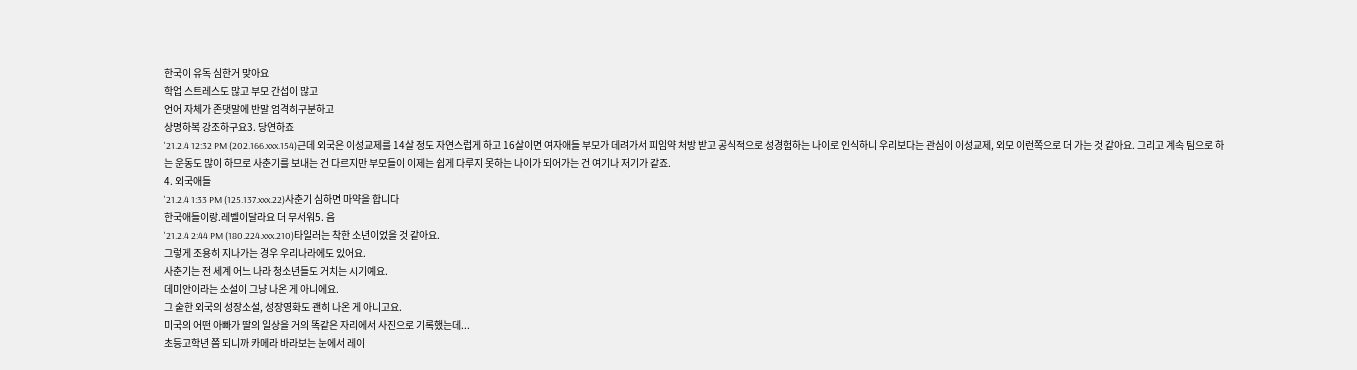한국이 유독 심한거 맞아요
학업 스트레스도 많고 부모 간섭이 많고
언어 자체가 존댓말에 반말 엄격히구분하고
상명하복 강조하구요3. 당연하죠
'21.2.4 12:32 PM (202.166.xxx.154)근데 외국은 이성교제를 14살 정도 자연스럽게 하고 16살이면 여자애들 부모가 데려가서 피임약 처방 받고 공식적으로 성경험하는 나이로 인식하니 우리보다는 관심이 이성교제, 외모 이런쪽으로 더 가는 것 같아요. 그리고 계속 팀으로 하는 운동도 많이 하므로 사춘기를 보내는 건 다르지만 부모들이 이제는 쉽게 다루지 못하는 나이가 되어가는 건 여기나 저기가 같죠.
4. 외국애들
'21.2.4 1:33 PM (125.137.xxx.22)사춘기 심하면 마약을 합니다
한국애들이랑.레벨이달라요 더 무서워5. 음
'21.2.4 2:44 PM (180.224.xxx.210)타일러는 착한 소년이었을 것 같아요.
그렇게 조용히 지나가는 경우 우리나라에도 있어요.
사춘기는 전 세계 어느 나라 청소년들도 거치는 시기예요.
데미안이라는 소설이 그냥 나온 게 아니에요.
그 숱한 외국의 성장소설, 성장영화도 괜히 나온 게 아니고요.
미국의 어떤 아빠가 딸의 일상을 거의 똑같은 자리에서 사진으로 기록했는데...
초등고학년 쯤 되니까 카메라 바라보는 눈에서 레이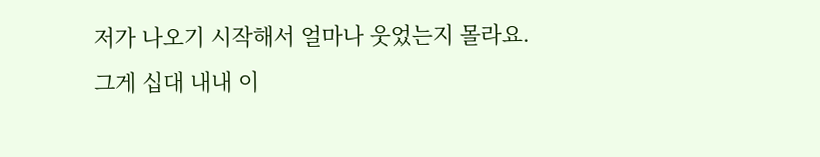저가 나오기 시작해서 얼마나 웃었는지 몰라요.
그게 십대 내내 이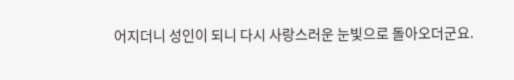어지더니 성인이 되니 다시 사랑스러운 눈빛으로 돌아오더군요.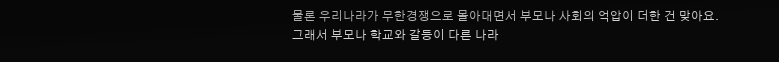물론 우리나라가 무한경쟁으로 몰아대면서 부모나 사회의 억압이 더한 건 맞아요.
그래서 부모나 학교와 갈등이 다른 나라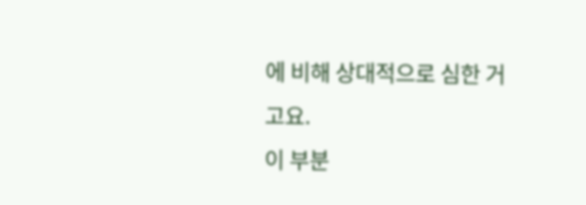에 비해 상대적으로 심한 거고요.
이 부분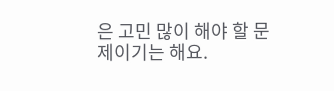은 고민 많이 해야 할 문제이기는 해요.